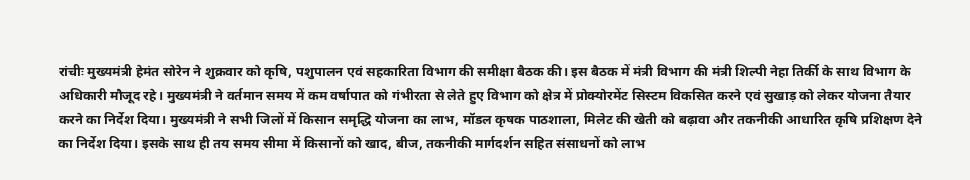रांचीः मुख्यमंत्री हेमंत सोरेन ने शुक्रवार को कृषि, पशुपालन एवं सहकारिता विभाग की समीक्षा बैठक की। इस बैठक में मंत्री विभाग की मंत्री शिल्पी नेहा तिर्की के साथ विभाग के अधिकारी मौजूद रहे। मुख्यमंत्री ने वर्तमान समय में कम वर्षापात को गंभीरता से लेते हुए विभाग को क्षेत्र में प्रोक्योरमेंट सिस्टम विकसित करने एवं सुखाड़ को लेकर योजना तैयार करने का निर्देश दिया। मुख्यमंत्री ने सभी जिलों में किसान समृद्धि योजना का लाभ, मॉडल कृषक पाठशाला, मिलेट की खेती को बढ़ावा और तकनीकी आधारित कृषि प्रशिक्षण देने का निर्देश दिया। इसके साथ ही तय समय सीमा में किसानों को खाद, बीज, तकनीकी मार्गदर्शन सहित संसाधनों को लाभ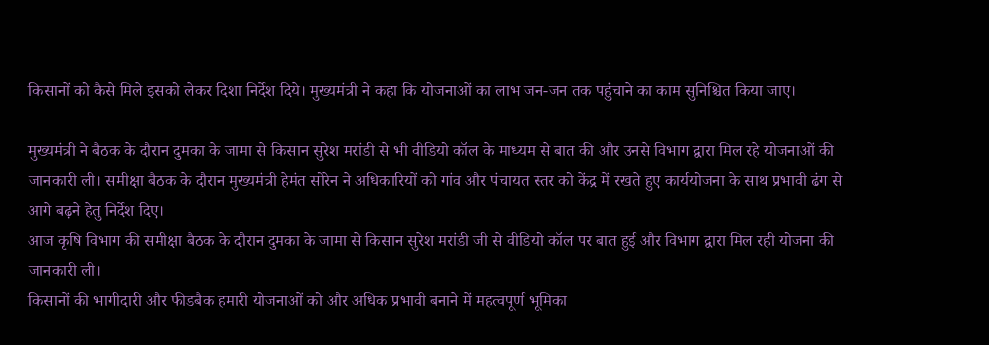किसानों को कैसे मिले इसको लेकर दिशा निर्देश दिये। मुख्यमंत्री ने कहा कि योजनाओं का लाभ जन-जन तक पहुंचाने का काम सुनिश्चित किया जाए।

मुख्यमंत्री ने बैठक के दौरान दुमका के जामा से किसान सुरेश मरांडी से भी वीडियो कॉल के माध्यम से बात की और उनसे विभाग द्वारा मिल रहे योजनाओं की जानकारी ली। समीक्षा बैठक के दौरान मुख्यमंत्री हेमंत सोरेन ने अधिकारियों को गांव और पंचायत स्तर को केंद्र में रखते हुए कार्ययोजना के साथ प्रभावी ढंग से आगे बढ़ने हेतु निर्देश दिए।
आज कृषि विभाग की समीक्षा बैठक के दौरान दुमका के जामा से किसान सुरेश मरांडी जी से वीडियो कॉल पर बात हुई और विभाग द्वारा मिल रही योजना की जानकारी ली।
किसानों की भागीदारी और फीडबैक हमारी योजनाओं को और अधिक प्रभावी बनाने में महत्वपूर्ण भूमिका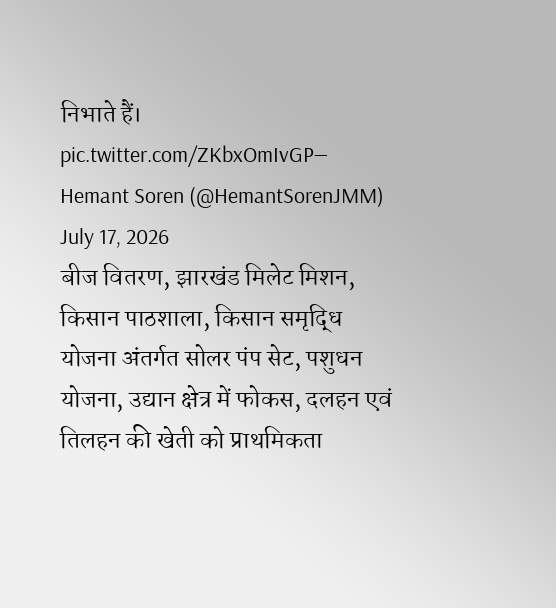निभाते हैं। pic.twitter.com/ZKbxOmIvGP— Hemant Soren (@HemantSorenJMM) July 17, 2026
बीज वितरण, झारखंड मिलेट मिशन, किसान पाठशाला, किसान समृद्धि योजना अंतर्गत सोलर पंप सेट, पशुधन योजना, उद्यान क्षेत्र में फोकस, दलहन एवं तिलहन की खेती को प्राथमिकता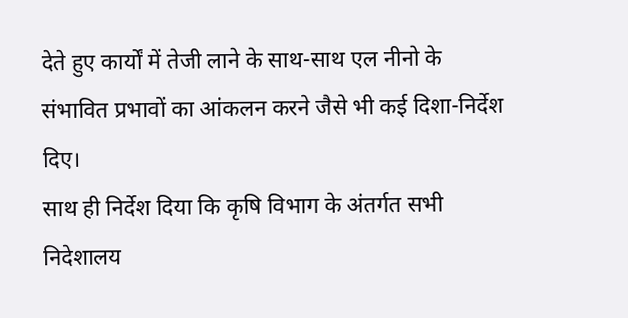देते हुए कार्यों में तेजी लाने के साथ-साथ एल नीनो के संभावित प्रभावों का आंकलन करने जैसे भी कई दिशा-निर्देश दिए।
साथ ही निर्देश दिया कि कृषि विभाग के अंतर्गत सभी निदेशालय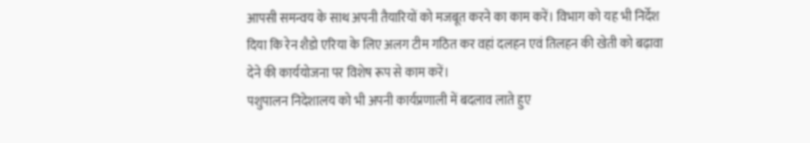आपसी समन्वय के साथ अपनी तैयारियों को मजबूत करने का काम करें। विभाग को यह भी निर्देश दिया कि रेन शैडो एरिया के लिए अलग टीम गठित कर वहां दलहन एवं तिलहन की खेती को बढ़ावा देने की कार्ययोजना पर विशेष रूप से काम करें।
पशुपालन निदेशालय को भी अपनी कार्यप्रणाली में बदलाव लाते हुए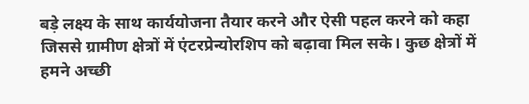बड़े लक्ष्य के साथ कार्ययोजना तैयार करने और ऐसी पहल करने को कहा जिससे ग्रामीण क्षेत्रों में एंटरप्रेन्योरशिप को बढ़ावा मिल सके। कुछ क्षेत्रों में हमने अच्छी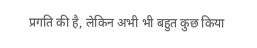प्रगति की है, लेकिन अभी भी बहुत कुछ किया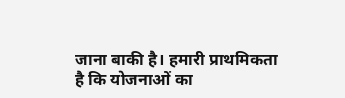जाना बाकी है। हमारी प्राथमिकता है कि योजनाओं का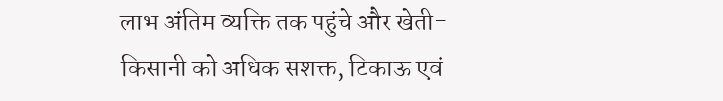लाभ अंतिम व्यक्ति तक पहुंचे और खेती-किसानी को अधिक सशक्त, टिकाऊ एवं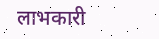लाभकारी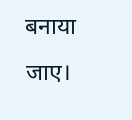बनाया जाए।